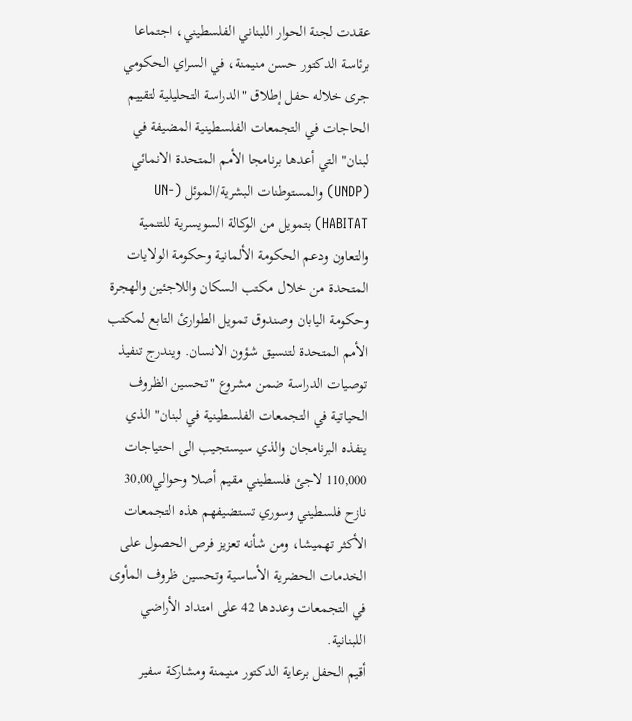عقدت لجنة الحوار اللبناني الفلسطيني، اجتماعا برئاسة الدكتور حسن منيمنة، في السراي الحكومي جرى خلاله حفل إطلاق "الدراسة التحليلية لتقييم الحاجات في التجمعات الفلسطينية المضيفة في لبنان" التي أعدها برنامجا الأمم المتحدة الانمائي (UNDP) والمستوطنات البشرية/الموئل (UN-HABITAT) بتمويل من الوكالة السويسرية للتنمية والتعاون ودعم الحكومة الألمانية وحكومة الولايات المتحدة من خلال مكتب السكان واللاجئين والهجرة وحكومة اليابان وصندوق تمويل الطوارئ التابع لمكتب الأمم المتحدة لتنسيق شؤون الانسان. ويندرج تنفيذ توصيات الدراسة ضمن مشروع "تحسين الظروف الحياتية في التجمعات الفلسطينية في لبنان" الذي ينفذه البرنامجان والذي سيستجيب الى احتياجات 110,000 لاجئ فلسطيني مقيم أصلا وحوالي30,00 نازح فلسطيني وسوري تستضيفهم هذه التجمعات الأكثر تهميشا، ومن شأنه تعزيز فرص الحصول على الخدمات الحضرية الأساسية وتحسين ظروف المأوى في التجمعات وعددها 42 على امتداد الأراضي اللبنانية.
أقيم الحفل برعاية الدكتور منيمنة ومشاركة سفير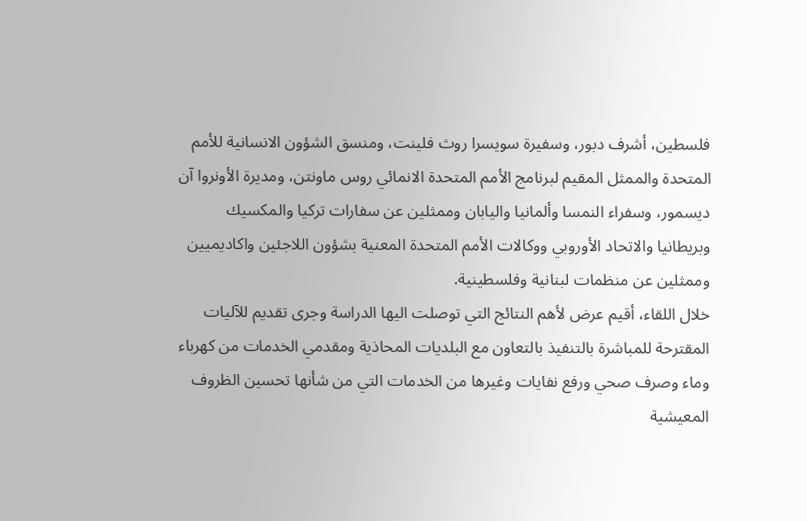فلسطين، أشرف دبور، وسفيرة سويسرا روث فلينت، ومنسق الشؤون الانسانية للأمم المتحدة والممثل المقيم لبرنامج الأمم المتحدة الانمائي روس ماونتن، ومديرة الأونروا آن ديسمور، وسفراء النمسا وألمانيا واليابان وممثلين عن سفارات تركيا والمكسيك وبريطانيا والاتحاد الأوروبي ووكالات الأمم المتحدة المعنية بشؤون اللاجئين واكاديميين وممثلين عن منظمات لبنانية وفلسطينية.
خلال اللقاء، أقيم عرض لأهم النتائج التي توصلت اليها الدراسة وجرى تقديم للآليات المقترحة للمباشرة بالتنفيذ بالتعاون مع البلديات المحاذية ومقدمي الخدمات من كهرباء وماء وصرف صحي ورفع نفايات وغيرها من الخدمات التي من شأنها تحسين الظروف المعيشية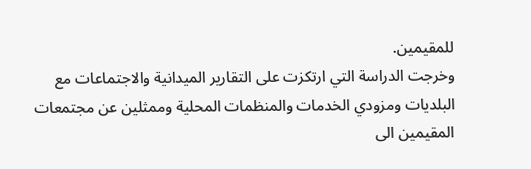للمقيمين.
وخرجت الدراسة التي ارتكزت على التقارير الميدانية والاجتماعات مع البلديات ومزودي الخدمات والمنظمات المحلية وممثلين عن مجتمعات المقيمين الى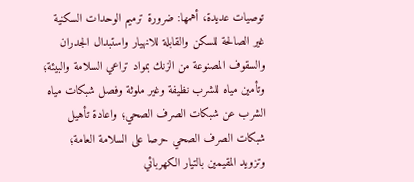توصيات عديدة، أهمها: ضرورة ترميم الوحدات السكنية غير الصالحة للسكن والقابلة للانهيار واستبدال الجدران والسقوف المصنوعة من الزنك بمواد تراعي السلامة والبيئة؛ وتأمين مياه للشرب نظيفة وغير ملوثة وفصل شبكات مياه الشرب عن شبكات الصرف الصحي؛ واعادة تأهيل شبكات الصرف الصحي حرصا على السلامة العامة؛ وتزويد المقيمين بالتيار الكهربائي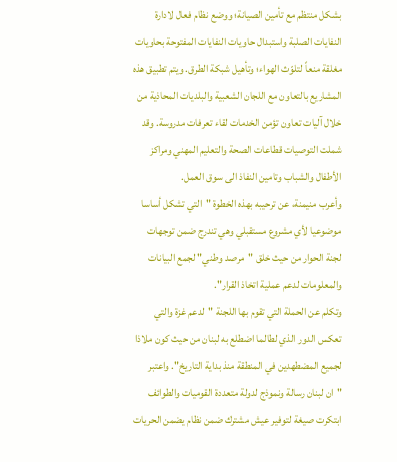بشكل منتظم مع تأمين الصيانة؛ ووضع نظام فعال لادارة النفايات الصلبة واستبدال حاويات النفايات المفتوحة بحاويات مغلقة منعاً لتلوّث الهواء؛ وتأهيل شبكة الطرق. ويتم تطبيق هذه المشاريع بالتعاون مع اللجان الشعبية والبلديات المحاذية من خلال آليات تعاون تؤمن الخدمات لقاء تعرفات مدروسة. وقد شملت التوصيات قطاعات الصحة والتعليم المهني ومراكز الأطفال والشباب وتامين النفاذ الى سوق العمل.
وأعرب منيمنة، عن ترحيبه بهذه الخطوة "التي تشكل أساسا موضوعيا لأي مشروع مستقبلي وهي تندرج ضمن توجهات لجنة الحوار من حيث خلق "مرصد وطني" لجمع البيانات والمعلومات لدعم عملية اتخاذ القرار".
وتكلم عن الحملة التي تقوم بها اللجنة "لدعم غزة والتي تعكس الدور الذي لطالما اضطلع به لبنان من حيث كون ملاذا لجميع المضطهدين في المنطقة منذ بداية التاريخ". واعتبر "ان لبنان رسالة ونموذج لدولة متعددة القوميات والطوائف ابتكرت صيغة لتوفير عيش مشترك ضمن نظام يضمن الحريات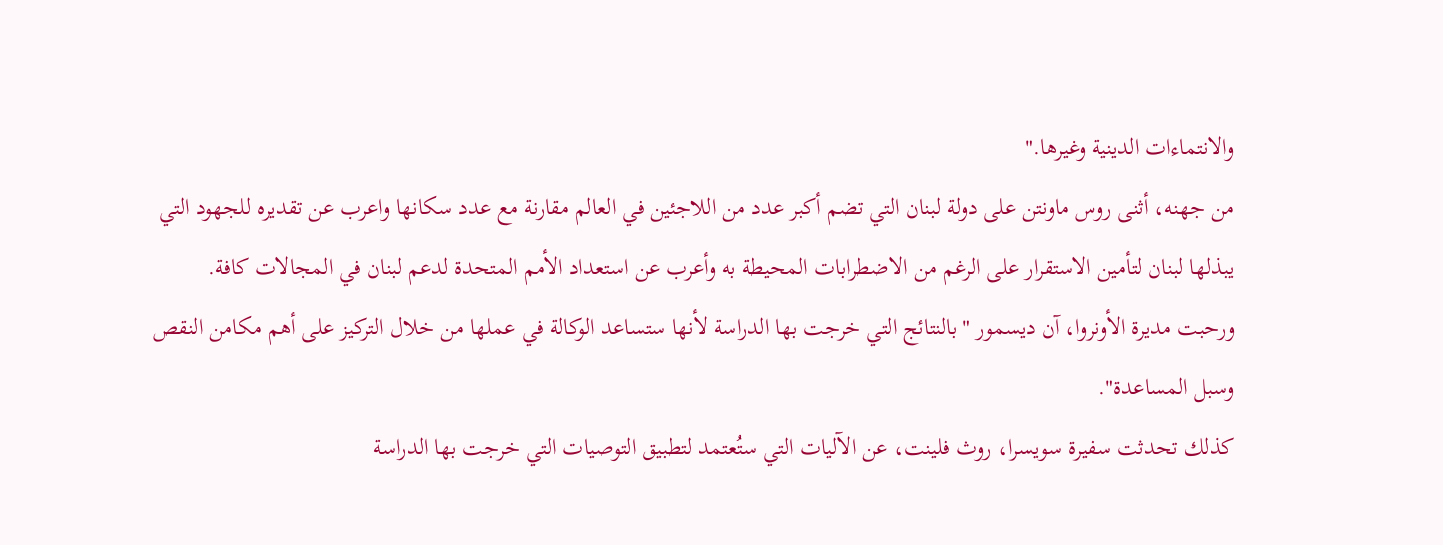والانتماءات الدينية وغيرها."
من جهنه، أثنى روس ماونتن على دولة لبنان التي تضم أكبر عدد من اللاجئين في العالم مقارنة مع عدد سكانها واعرب عن تقديره للجهود التي يبذلها لبنان لتأمين الاستقرار على الرغم من الاضطرابات المحيطة به وأعرب عن استعداد الأمم المتحدة لدعم لبنان في المجالات كافة.
ورحبت مديرة الأونروا، آن ديسمور "بالنتائج التي خرجت بها الدراسة لأنها ستساعد الوكالة في عملها من خلال التركيز على أهم مكامن النقص وسبل المساعدة".
كذلك تحدثت سفيرة سويسرا، روث فلينت، عن الآليات التي ستُعتمد لتطبيق التوصيات التي خرجت بها الدراسة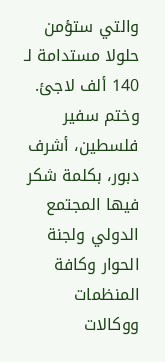والتي ستؤمن حلولا مستدامة لـ 140 ألف لاجئ.
وختم سفير فلسطين، أشرف دبور، بكلمة شكر فيها المجتمع الدولي ولجنة الحوار وكافة المنظمات ووكالات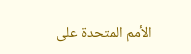الأمم المتحدة على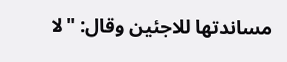مساندتها للاجئين وقال: "لا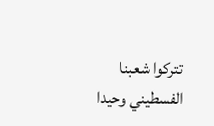تتركوا شعبنا الفسطيني وحيدا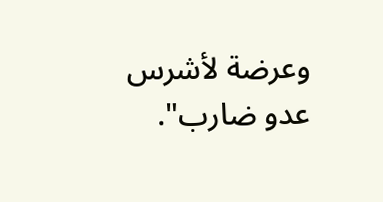وعرضة لأشرس عدو ضارب".